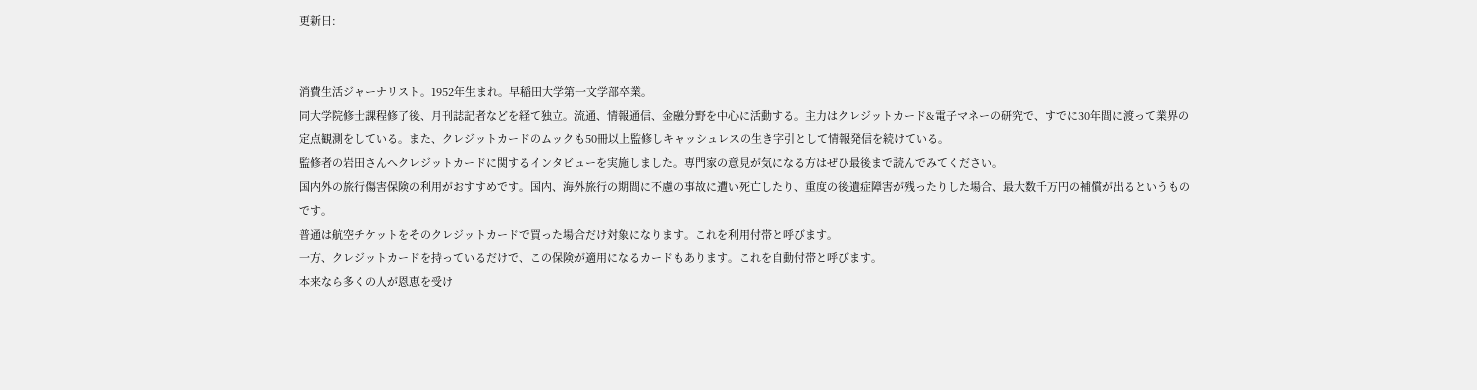更新日:


消費生活ジャーナリスト。1952年生まれ。早稲田大学第一文学部卒業。
同大学院修士課程修了後、月刊誌記者などを経て独立。流通、情報通信、金融分野を中心に活動する。主力はクレジットカード&電子マネーの研究で、すでに30年間に渡って業界の定点観測をしている。また、クレジットカードのムックも50冊以上監修しキャッシュレスの生き字引として情報発信を続けている。
監修者の岩田さんへクレジットカードに関するインタビューを実施しました。専門家の意見が気になる方はぜひ最後まで読んでみてください。
国内外の旅行傷害保険の利用がおすすめです。国内、海外旅行の期間に不慮の事故に遭い死亡したり、重度の後遺症障害が残ったりした場合、最大数千万円の補償が出るというものです。
普通は航空チケットをそのクレジットカードで買った場合だけ対象になります。これを利用付帯と呼びます。
一方、クレジットカードを持っているだけで、この保険が適用になるカードもあります。これを自動付帯と呼びます。
本来なら多くの人が恩恵を受け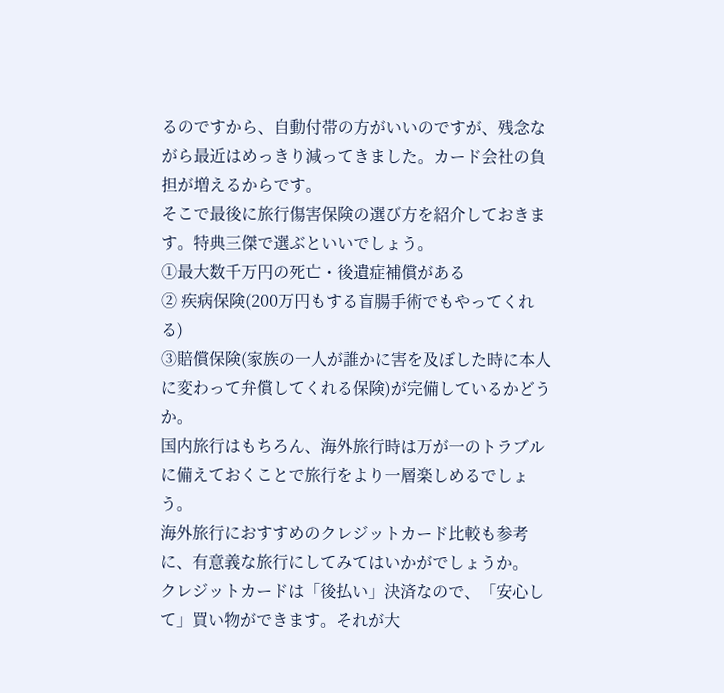るのですから、自動付帯の方がいいのですが、残念ながら最近はめっきり減ってきました。カード会社の負担が増えるからです。
そこで最後に旅行傷害保険の選び方を紹介しておきます。特典三傑で選ぶといいでしょう。
①最大数千万円の死亡・後遺症補償がある
② 疾病保険(200万円もする盲腸手術でもやってくれる)
③賠償保険(家族の一人が誰かに害を及ぼした時に本人に変わって弁償してくれる保険)が完備しているかどうか。
国内旅行はもちろん、海外旅行時は万が一のトラブルに備えておくことで旅行をより一層楽しめるでしょう。
海外旅行におすすめのクレジットカード比較も参考に、有意義な旅行にしてみてはいかがでしょうか。
クレジットカードは「後払い」決済なので、「安心して」買い物ができます。それが大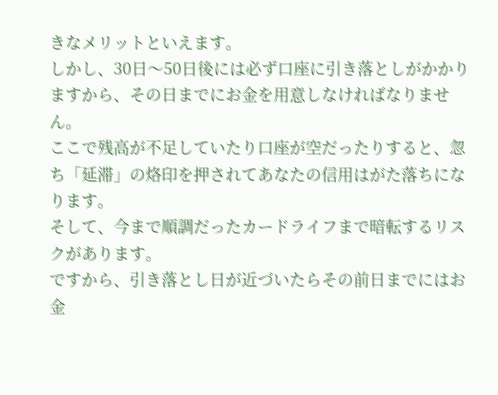きなメリットといえます。
しかし、30日〜50日後には必ず口座に引き落としがかかりますから、その日までにお金を用意しなければなりません。
ここで残高が不足していたり口座が空だったりすると、忽ち「延滞」の烙印を押されてあなたの信用はがた落ちになります。
そして、今まで順調だったカードライフまで暗転するリスクがあります。
ですから、引き落とし日が近づいたらその前日までにはお金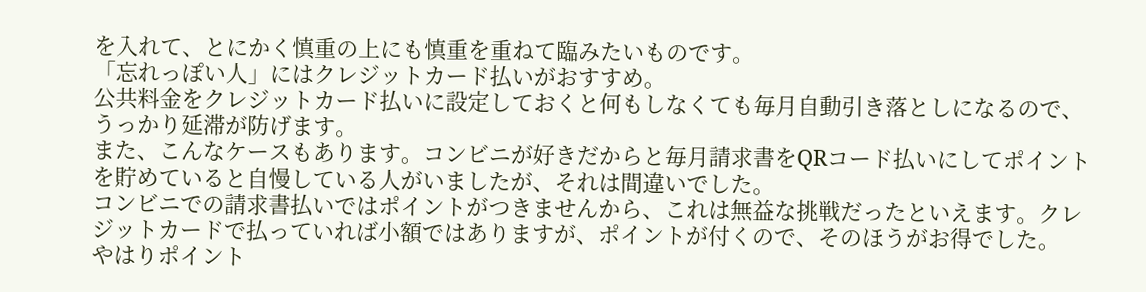を入れて、とにかく慎重の上にも慎重を重ねて臨みたいものです。
「忘れっぽい人」にはクレジットカード払いがおすすめ。
公共料金をクレジットカード払いに設定しておくと何もしなくても毎月自動引き落としになるので、うっかり延滞が防げます。
また、こんなケースもあります。コンビニが好きだからと毎月請求書をQRコード払いにしてポイントを貯めていると自慢している人がいましたが、それは間違いでした。
コンビニでの請求書払いではポイントがつきませんから、これは無益な挑戦だったといえます。クレジットカードで払っていれば小額ではありますが、ポイントが付くので、そのほうがお得でした。
やはりポイント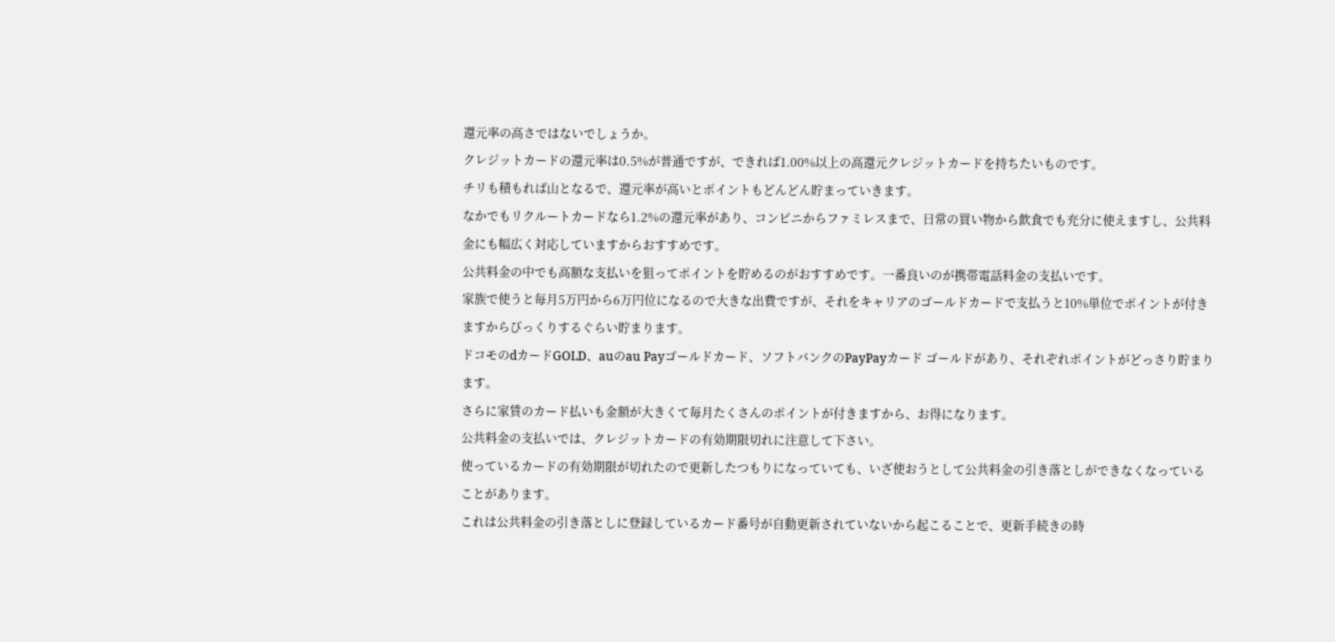還元率の高さではないでしょうか。
クレジットカードの還元率は0.5%が普通ですが、できれば1.00%以上の高還元クレジットカードを持ちたいものです。
チリも積もれば山となるで、還元率が高いとポイントもどんどん貯まっていきます。
なかでもリクルートカードなら1.2%の還元率があり、コンビニからファミレスまで、日常の買い物から飲食でも充分に使えますし、公共料金にも幅広く対応していますからおすすめです。
公共料金の中でも高額な支払いを狙ってポイントを貯めるのがおすすめです。一番良いのが携帯電話料金の支払いです。
家族で使うと毎月5万円から6万円位になるので大きな出費ですが、それをキャリアのゴールドカードで支払うと10%単位でポイントが付きますからびっくりするぐらい貯まります。
ドコモのdカードGOLD、auのau Payゴールドカード、ソフトバンクのPayPayカード ゴールドがあり、それぞれポイントがどっさり貯まります。
さらに家賃のカード払いも金額が大きくて毎月たくさんのポイントが付きますから、お得になります。
公共料金の支払いでは、クレジットカードの有効期限切れに注意して下さい。
使っているカードの有効期限が切れたので更新したつもりになっていても、いざ使おうとして公共料金の引き落としができなくなっていることがあります。
これは公共料金の引き落としに登録しているカード番号が自動更新されていないから起こることで、更新手続きの時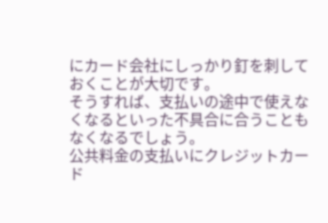にカード会社にしっかり釘を刺しておくことが大切です。
そうすれば、支払いの途中で使えなくなるといった不具合に合うこともなくなるでしょう。
公共料金の支払いにクレジットカード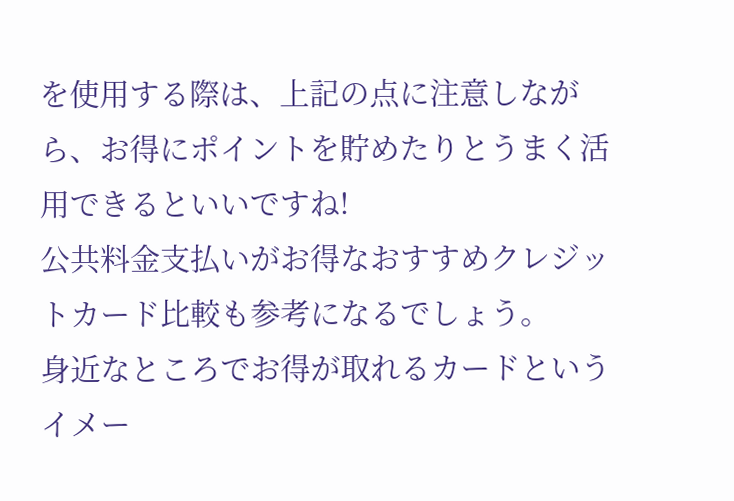を使用する際は、上記の点に注意しながら、お得にポイントを貯めたりとうまく活用できるといいですね!
公共料金支払いがお得なおすすめクレジットカード比較も参考になるでしょう。
身近なところでお得が取れるカードというイメー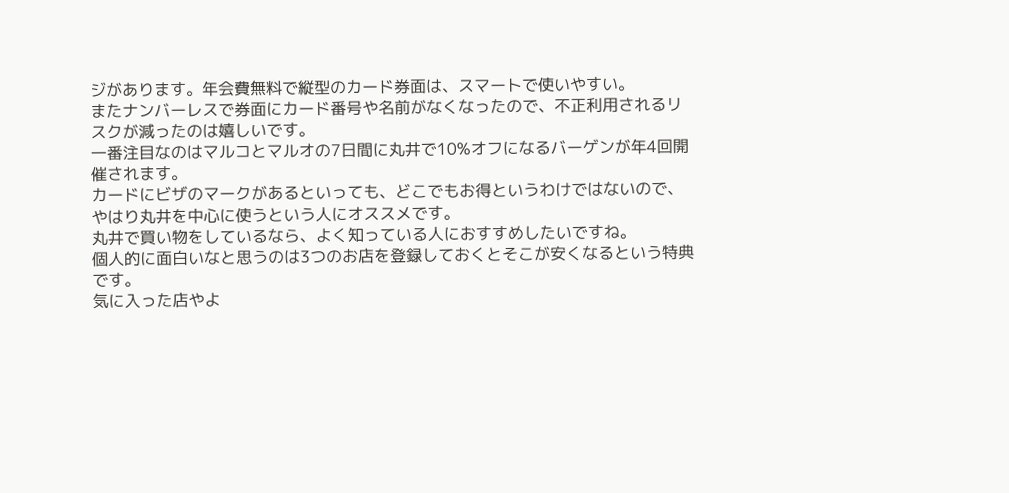ジがあります。年会費無料で縦型のカード券面は、スマートで使いやすい。
またナンバーレスで券面にカード番号や名前がなくなったので、不正利用されるリスクが減ったのは嬉しいです。
一番注目なのはマルコとマルオの7日間に丸井で10%オフになるバーゲンが年4回開催されます。
カードにビザのマークがあるといっても、どこでもお得というわけではないので、やはり丸井を中心に使うという人にオススメです。
丸井で買い物をしているなら、よく知っている人におすすめしたいですね。
個人的に面白いなと思うのは3つのお店を登録しておくとそこが安くなるという特典です。
気に入った店やよ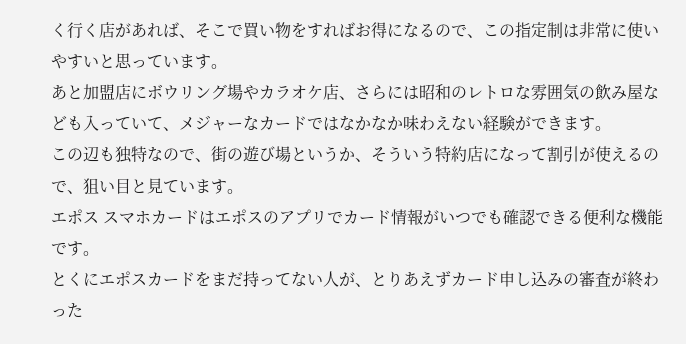く行く店があれば、そこで買い物をすればお得になるので、この指定制は非常に使いやすいと思っています。
あと加盟店にボウリング場やカラオケ店、さらには昭和のレトロな雰囲気の飲み屋なども入っていて、メジャーなカードではなかなか味わえない経験ができます。
この辺も独特なので、街の遊び場というか、そういう特約店になって割引が使えるので、狙い目と見ています。
エポス スマホカードはエポスのアプリでカード情報がいつでも確認できる便利な機能です。
とくにエポスカードをまだ持ってない人が、とりあえずカード申し込みの審査が終わった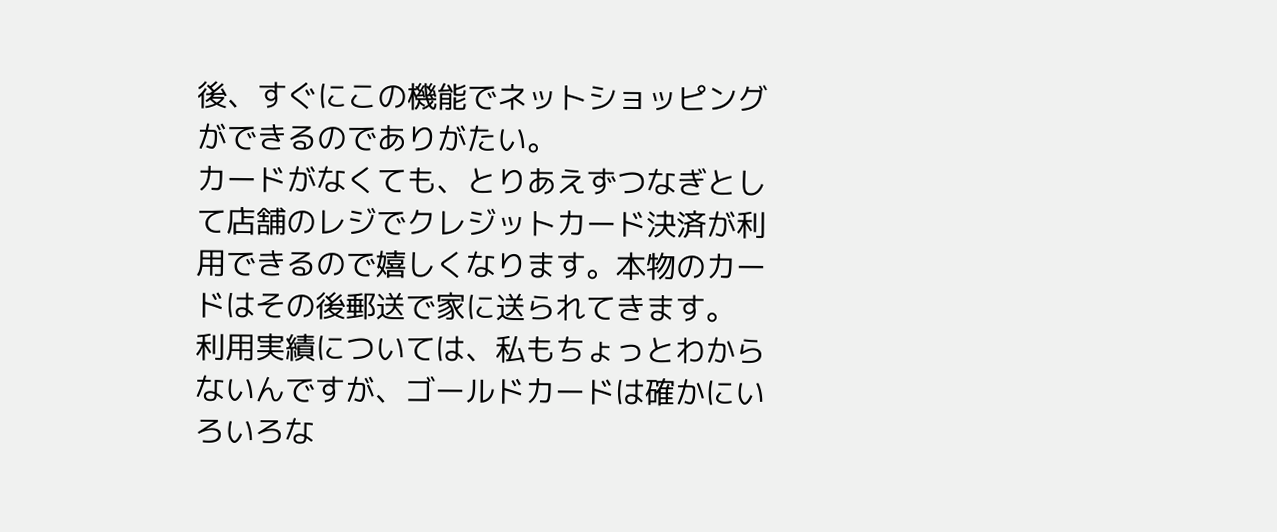後、すぐにこの機能でネットショッピングができるのでありがたい。
カードがなくても、とりあえずつなぎとして店舗のレジでクレジットカード決済が利用できるので嬉しくなります。本物のカードはその後郵送で家に送られてきます。
利用実績については、私もちょっとわからないんですが、ゴールドカードは確かにいろいろな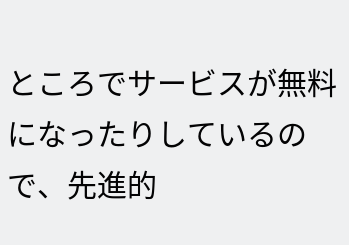ところでサービスが無料になったりしているので、先進的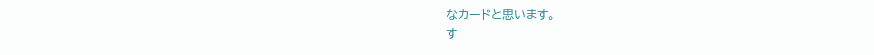なカードと思います。
す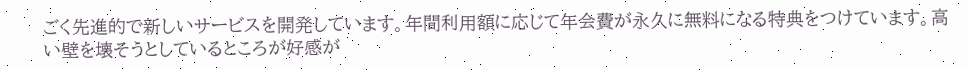ごく先進的で新しいサービスを開発しています。年間利用額に応じて年会費が永久に無料になる特典をつけています。高い壁を壊そうとしているところが好感が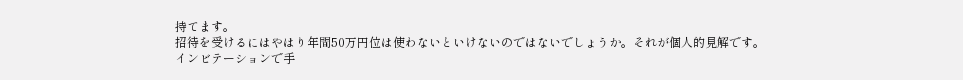持てます。
招待を受けるにはやはり年間50万円位は使わないといけないのではないでしょうか。それが個人的見解です。
インビテーションで手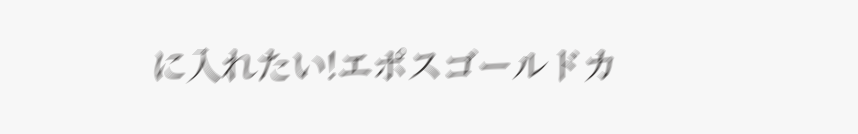に入れたい!エポスゴールドカ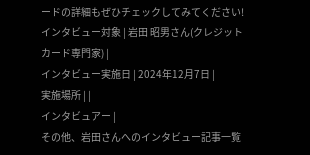ードの詳細もぜひチェックしてみてください!
インタビュー対象 | 岩田 昭男さん(クレジットカード専門家) |
インタビュー実施日 | 2024年12月7日 |
実施場所 | |
インタビュアー |
その他、岩田さんへのインタビュー記事一覧